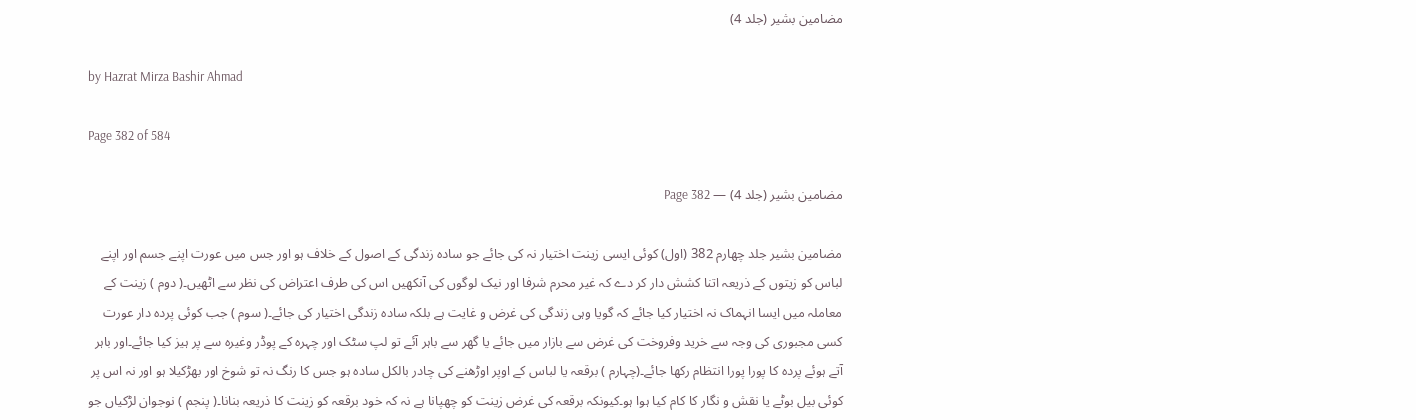مضامین بشیر (جلد 4)

by Hazrat Mirza Bashir Ahmad

Page 382 of 584

مضامین بشیر (جلد 4) — Page 382

مضامین بشیر جلد چهارم 382 (اول) کوئی ایسی زینت اختیار نہ کی جائے جو سادہ زندگی کے اصول کے خلاف ہو اور جس میں عورت اپنے جسم اور اپنے لباس کو زیتوں کے ذریعہ اتنا کشش دار کر دے کہ غیر محرم شرفا اور نیک لوگوں کی آنکھیں اس کی طرف اعتراض کی نظر سے اٹھیں۔( دوم ) زینت کے معاملہ میں ایسا انہماک نہ اختیار کیا جائے کہ گویا وہی زندگی کی غرض و غایت ہے بلکہ سادہ زندگی اختیار کی جائے۔( سوم ) جب کوئی پردہ دار عورت کسی مجبوری کی وجہ سے خرید وفروخت کی غرض سے بازار میں جائے یا گھر سے باہر آئے تو لپ سٹک اور چہرہ کے پوڈر وغیرہ سے پر ہیز کیا جائے۔اور باہر آتے ہوئے پردہ کا پورا پورا انتظام رکھا جائے۔(چہارم ) برقعہ یا لباس کے اوپر اوڑھنے کی چادر بالکل سادہ ہو جس کا رنگ نہ تو شوخ اور بھڑکیلا ہو اور نہ اس پر کوئی بیل بوٹے یا نقش و نگار کا کام کیا ہوا ہو۔کیونکہ برقعہ کی غرض زینت کو چھپانا ہے نہ کہ خود برقعہ کو زینت کا ذریعہ بنانا۔( پنجم ) نوجوان لڑکیاں جو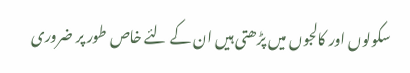سکولوں اور کالجوں میں پڑھتی ہیں ان کے لئے خاص طور پر ضروری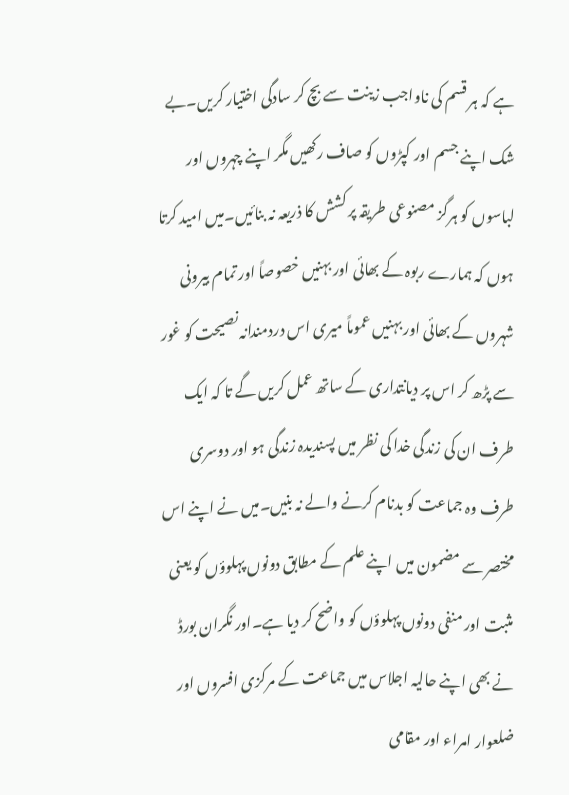ہے کہ ہر قسم کی ناواجب زینت سے بچ کر سادگی اختیار کریں۔بے شک اپنے جسم اور کپڑوں کو صاف رکھیں مگر اپنے چہروں اور لباسوں کو ہرگز مصنوعی طریقہ پر کشش کا ذریعہ نہ بنائیں۔میں امید کرتا ہوں کہ ہمارے ربوہ کے بھائی اور بہنیں خصوصاً اور تمام بیرونی شہروں کے بھائی اور بہنیں عموماً میری اس دردمندانہ نصیحت کو غور سے پڑھ کر اس پر دیانتداری کے ساتھ عمل کریں گے تا کہ ایک طرف ان کی زندگی خدا کی نظر میں پسندیدہ زندگی ہو اور دوسری طرف وہ جماعت کو بدنام کرنے والے نہ بنیں۔میں نے اپنے اس مختصر سے مضمون میں اپنے علم کے مطابق دونوں پہلوؤں کو یعنی مثبت اور منفی دونوں پہلوؤں کو واضح کر دیا ہے۔اور نگران بورڈ نے بھی اپنے حالیہ اجلاس میں جماعت کے مرکزی افسروں اور ضلعوار امراء اور مقامی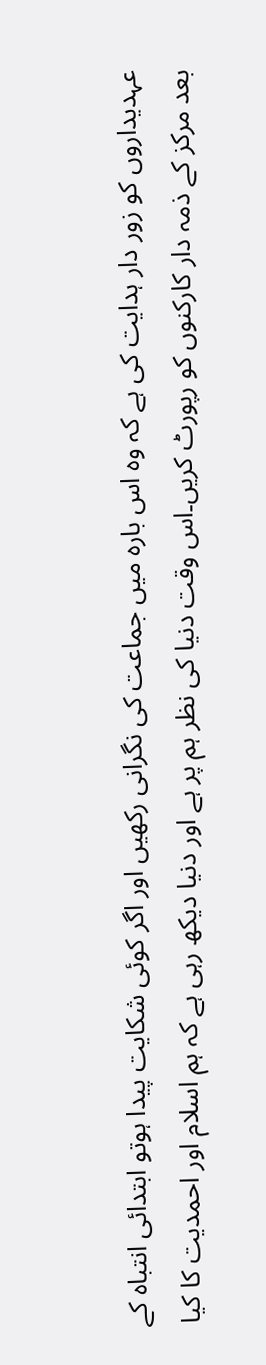عہدیداروں کو زور دار ہدایت کی ہے کہ وہ اس بارہ میں جماعت کی نگرانی رکھیں اور اگر کوئی شکایت پیدا ہوتو ابتدائی انتباہ کے بعد مرکز کے ذمہ دار کارکنوں کو رپورٹ کریں۔اس وقت دنیا کی نظر ہم پر ہے اور دنیا دیکھ رہی ہے کہ ہم اسلام اور احمدیت کا کیا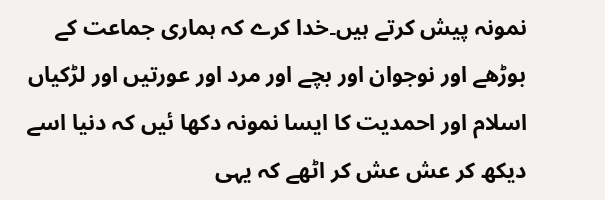نمونہ پیش کرتے ہیں۔خدا کرے کہ ہماری جماعت کے بوڑھے اور نوجوان اور بچے اور مرد اور عورتیں اور لڑکیاں اسلام اور احمدیت کا ایسا نمونہ دکھا ئیں کہ دنیا اسے دیکھ کر عش عش کر اٹھے کہ یہی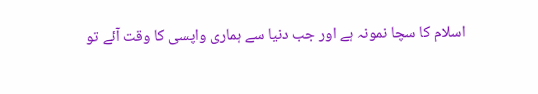اسلام کا سچا نمونہ ہے اور جب دنیا سے ہماری واپسی کا وقت آئے تو